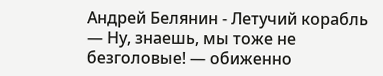Андрей Белянин - Летучий корабль
— Ну, знаешь, мы тоже не безголовые! — обиженно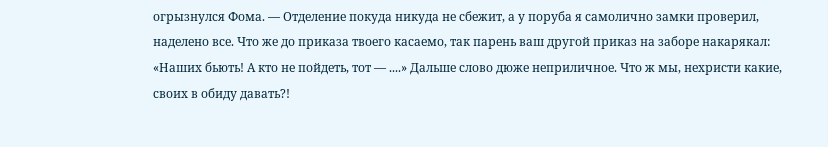огрызнулся Фома. — Отделение покуда никуда не сбежит, а у поруба я самолично замки проверил, наделено все. Что же до приказа твоего касаемо, так парень ваш другой приказ на заборе накарякал: «Наших бьють! А кто не пойдеть, тот — ....» Дальше слово дюже неприличное. Что ж мы, нехристи какие, своих в обиду давать?!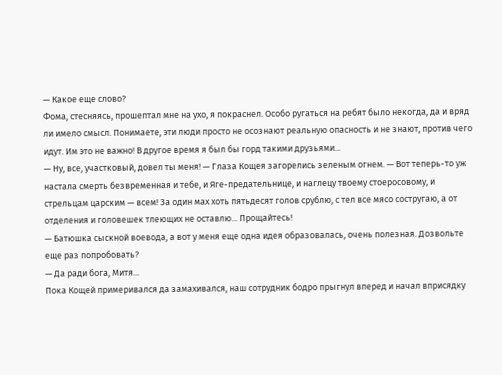— Какое еще слово?
Фома, стесняясь, прошептал мне на ухо, я покраснел. Особо ругаться на ребят было некогда, да и вряд ли имело смысл. Понимаете, эти люди просто не осознают реальную опасность и не знают, против чего идут. Им это не важно! В другое время я был бы горд такими друзьями...
— Ну, все, участковый, довел ты меня! — Глаза Кощея загорелись зеленым огнем. — Вот теперь-то уж настала смерть безвременная и тебе, и Яге-предательнице, и наглецу твоему стоеросовому, и стрельцам царским — всем! За один мах хоть пятьдесят голов срублю, с тел все мясо состругаю, а от отделения и головешек тлеющих не оставлю... Прощайтесь!
— Батюшка сыскной воевода, а вот у меня еще одна идея образовалась, очень полезная. Дозвольте еще раз попробовать?
— Да ради бога, Митя...
Пока Кощей примеривался да замахивался, наш сотрудник бодро прыгнул вперед и начал вприсядку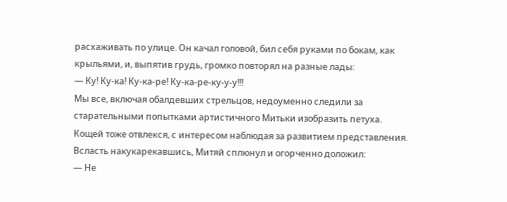расхаживать по улице. Он качал головой, бил себя руками по бокам, как крыльями, и, выпятив грудь, громко повторял на разные лады:
— Ку! Ку-ка! Ку-ка-ре! Ку-ка-ре-ку-у-у!!!
Мы все, включая обалдевших стрельцов, недоуменно следили за старательными попытками артистичного Митьки изобразить петуха. Кощей тоже отвлекся, с интересом наблюдая за развитием представления. Всласть накукарекавшись, Митяй сплюнул и огорченно доложил:
— Не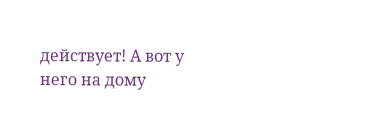действует! А вот у него на дому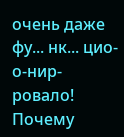очень даже фу... нк... цио-о-нир-ровало! Почему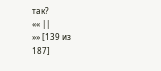так?
«« ||
»» [139 из
187]